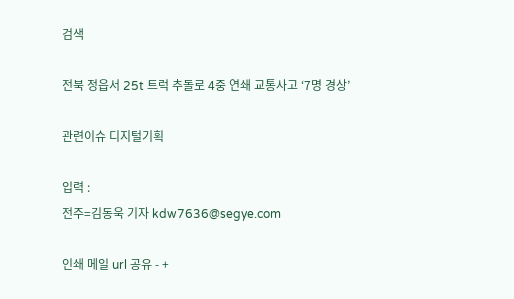검색

전북 정읍서 25t 트럭 추돌로 4중 연쇄 교통사고 ‘7명 경상’

관련이슈 디지털기획

입력 :
전주=김동욱 기자 kdw7636@segye.com

인쇄 메일 url 공유 - +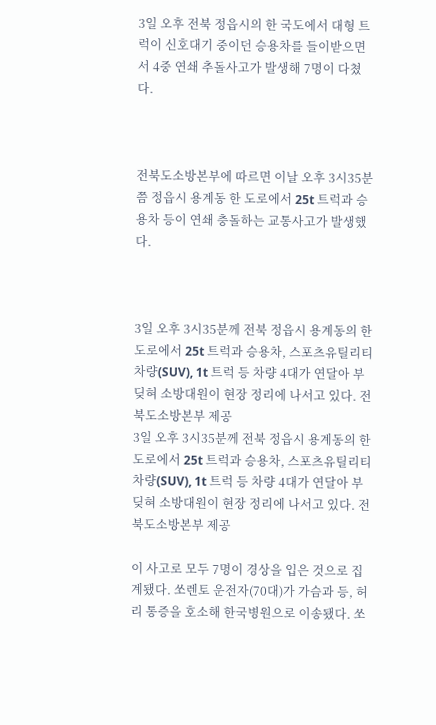3일 오후 전북 정읍시의 한 국도에서 대형 트럭이 신호대기 중이던 승용차를 들이받으면서 4중 연쇄 추돌사고가 발생해 7명이 다쳤다.



전북도소방본부에 따르면 이날 오후 3시35분쯤 정읍시 용계동 한 도로에서 25t 트럭과 승용차 등이 연쇄 충돌하는 교통사고가 발생했다.



3일 오후 3시35분께 전북 정읍시 용계동의 한 도로에서 25t 트럭과 승용차, 스포츠유틸리티차량(SUV), 1t 트럭 등 차량 4대가 연달아 부딪혀 소방대원이 현장 정리에 나서고 있다. 전북도소방본부 제공
3일 오후 3시35분께 전북 정읍시 용계동의 한 도로에서 25t 트럭과 승용차, 스포츠유틸리티차량(SUV), 1t 트럭 등 차량 4대가 연달아 부딪혀 소방대원이 현장 정리에 나서고 있다. 전북도소방본부 제공

이 사고로 모두 7명이 경상을 입은 것으로 집계됐다. 쏘렌토 운전자(70대)가 가슴과 등, 허리 통증을 호소해 한국병원으로 이송됐다. 쏘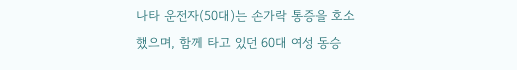나타 운전자(50대)는 손가락 통증을 호소했으며, 함께 타고 있던 60대 여성 동승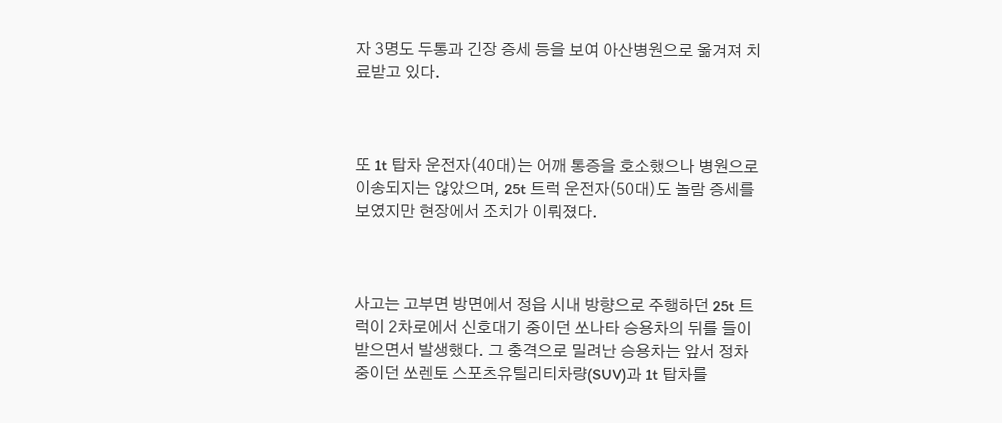자 3명도 두통과 긴장 증세 등을 보여 아산병원으로 옮겨져 치료받고 있다.



또 1t 탑차 운전자(40대)는 어깨 통증을 호소했으나 병원으로 이송되지는 않았으며, 25t 트럭 운전자(50대)도 놀람 증세를 보였지만 현장에서 조치가 이뤄졌다.



사고는 고부면 방면에서 정읍 시내 방향으로 주행하던 25t 트럭이 2차로에서 신호대기 중이던 쏘나타 승용차의 뒤를 들이받으면서 발생했다. 그 충격으로 밀려난 승용차는 앞서 정차 중이던 쏘렌토 스포츠유틸리티차량(SUV)과 1t 탑차를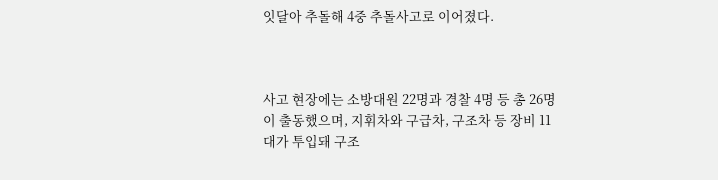잇달아 추돌해 4중 추돌사고로 이어졌다.



사고 현장에는 소방대원 22명과 경찰 4명 등 총 26명이 출동했으며, 지휘차와 구급차, 구조차 등 장비 11대가 투입돼 구조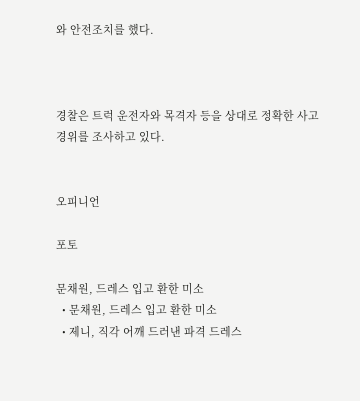와 안전조치를 했다.



경찰은 트럭 운전자와 목격자 등을 상대로 정확한 사고 경위를 조사하고 있다.


오피니언

포토

문채원, 드레스 입고 환한 미소
  • 문채원, 드레스 입고 환한 미소
  • 제니, 직각 어깨 드러낸 파격 드레스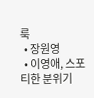룩
  • 장원영
  • 이영애, 스포티한 분위기